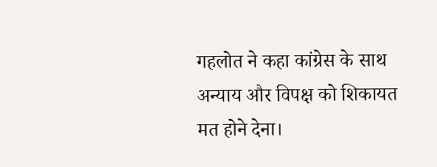गहलोत ने कहा कांग्रेस के साथ अन्याय और विपक्ष को शिकायत मत होने देना।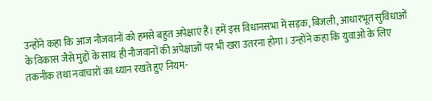उन्होंने कहा कि आज नौजवानों को हमसे बहुत अपेक्षाएं हैं। हमें इस विधानसभा में सड़क, बिजली, आधारभूत सुविधाओं के विकास जैसे मुद्दों के साथ ही नौजवानों की अपेक्षाओं पर भी खरा उतरना होगा। उन्होंने कहा कि युवाओं के लिए तकनीक तथा नवाचारों का ध्यान रखते हुए नियम-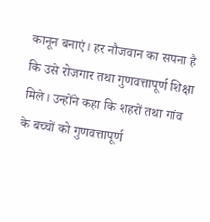कानून बनाएं। हर नौजवान का सपना है कि उसे रोजगार तथा गुणवत्तापूर्ण शिक्षा मिले। उन्होंने कहा कि शहरों तथा गांव के बच्चों को गुणवत्तापूर्ण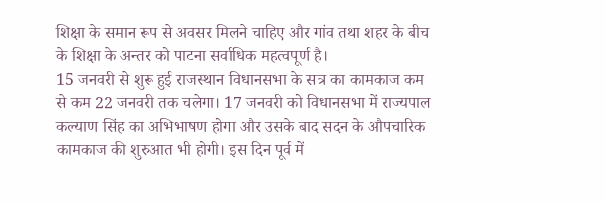शिक्षा के समान रूप से अवसर मिलने चाहिए और गांव तथा शहर के बीच के शिक्षा के अन्तर को पाटना सर्वाधिक महत्वपूर्ण है।
15 जनवरी से शुरू हुई राजस्थान विधानसभा के सत्र का कामकाज कम से कम 22 जनवरी तक चलेगा। 17 जनवरी को विधानसभा में राज्यपाल कल्याण सिंह का अभिभाषण होगा और उसके बाद सदन के औपचारिक कामकाज की शुरुआत भी होगी। इस दिन पूर्व में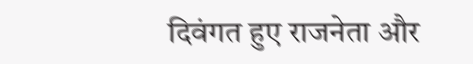दिवंगत हुए राजनेता और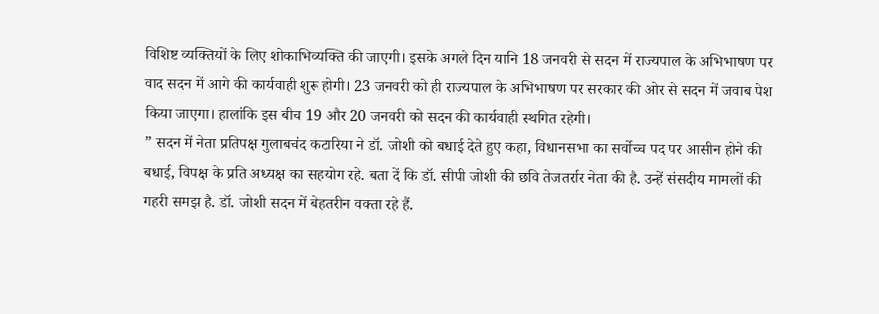विशिष्ट व्यक्तियों के लिए शोकाभिव्यक्ति की जाएगी। इसके अगले दिन यानि 18 जनवरी से सदन में राज्यपाल के अभिभाषण पर वाद सदन में आगे की कार्यवाही शुरू होगी। 23 जनवरी को ही राज्यपाल के अभिभाषण पर सरकार की ओर से सदन में जवाब पेश किया जाएगा। हालांकि इस बीच 19 और 20 जनवरी को सदन की कार्यवाही स्थगित रहेगी।
” सदन में नेता प्रतिपक्ष गुलाबचंद कटारिया ने डॉ. जोशी को बधाई देते हुए कहा, विधानसभा का सर्वोच्च पद पर आसीन होने की बधाई, विपक्ष के प्रति अध्यक्ष का सहयोग रहे. बता दें कि डॉ. सीपी जोशी की छवि तेजतर्रार नेता की है. उन्हें संसदीय मामलों की गहरी समझ है. डॉ. जोशी सदन में बेहतरीन वक्ता रहे हैं.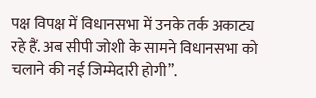पक्ष विपक्ष में विधानसभा में उनके तर्क अकाट्य रहे हैं. अब सीपी जोशी के सामने विधानसभा को चलाने की नई जिम्मेदारी होगी”.